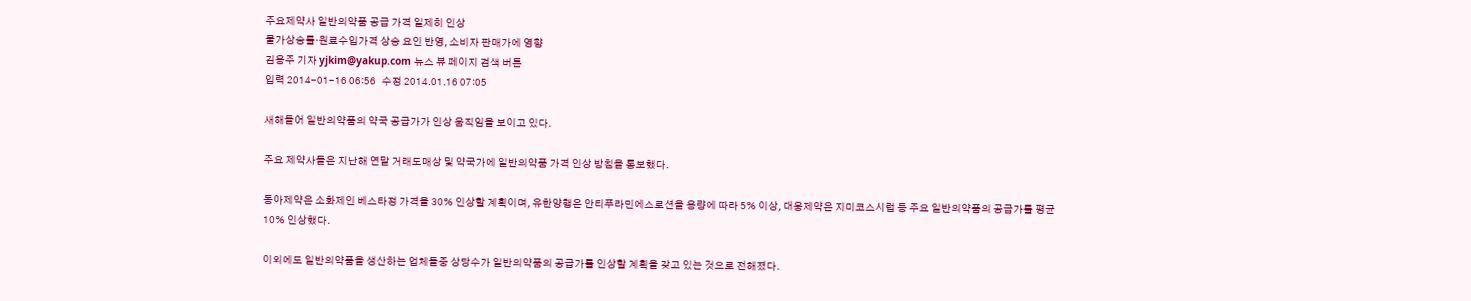주요제약사 일반의약품 공급 가격 일제히 인상
물가상승률·원료수입가격 상승 요인 반영, 소비자 판매가에 영향
김용주 기자 yjkim@yakup.com 뉴스 뷰 페이지 검색 버튼
입력 2014-01-16 06:56   수정 2014.01.16 07:05

새해들어 일반의약품의 약국 공급가가 인상 움직임을 보이고 있다.

주요 제약사들은 지난해 연말 거래도매상 및 약국가에 일반의약품 가격 인상 방침을 통보했다.

동아제약은 소화제인 베스타정 가격을 30% 인상할 계획이며, 유한양행은 안티푸라민에스로션을 용량에 따라 5% 이상, 대웅제약은 지미코스시럽 등 주요 일반의약품의 공급가를 평균 10% 인상했다.

이외에도 일반의약품을 생산하는 업체들중 상당수가 일반의약품의 공급가를 인상할 계획을 갖고 있는 것으로 전해졌다.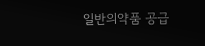일반의약품 공급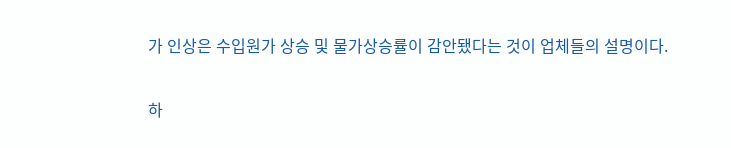가 인상은 수입원가 상승 및 물가상승률이 감안됐다는 것이 업체들의 설명이다.

하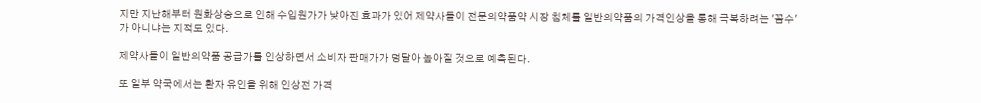지만 지난해부터 원화상승으로 인해 수입원가가 낮아진 효과가 있어 제약사들이 전문의약품약 시장 침체를 일반의약품의 가격인상을 통해 극복하려는 '꼼수'가 아니냐는 지적도 있다.

제약사들이 일반의약품 공급가를 인상하면서 소비자 판매가가 덩달아 높아질 것으로 예측된다.

또 일부 약국에서는 환자 유인을 위해 인상전 가격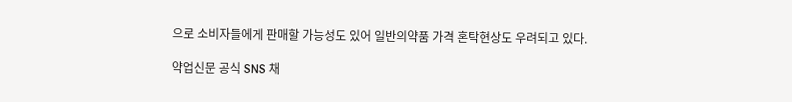으로 소비자들에게 판매할 가능성도 있어 일반의약품 가격 혼탁현상도 우려되고 있다.

약업신문 공식 SNS 채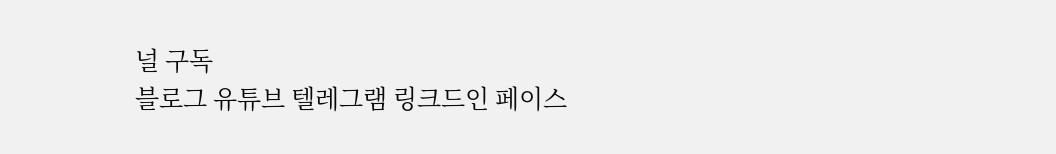널 구독
블로그 유튜브 텔레그램 링크드인 페이스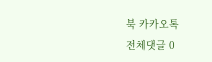북 카카오톡
전체댓글 0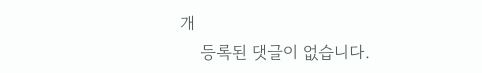개
    등록된 댓글이 없습니다.